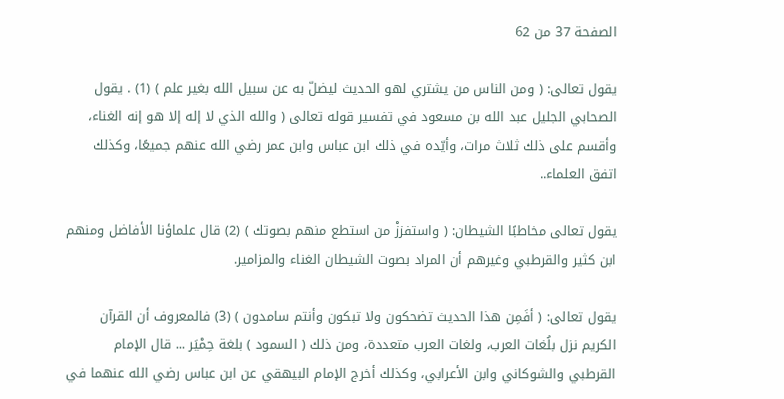الصفحة 37 من 62

يقول تعالى: ( ومن الناس من يشتري لهو الحديث ليضلّ به عن سبيل الله بغير علم ) (1) . يقول الصحابي الجليل عبد الله بن مسعود في تفسير قوله تعالى ( والله الذي لا إله إلا هو إنه الغناء، وأقسم على ذلك ثلاث مرات، وأيّده في ذلك ابن عباس وابن عمر رضي الله عنهم جميعًا، وكذلك اتفق العلماء..

يقول تعالى مخاطبًا الشيطان: ( واستفززْ من استطع منهم بصوتك ) (2) قال علماؤنا الأفاضل ومنهم ابن كثير والقرطبي وغيرهم أن المراد بصوت الشيطان الغناء والمزامير.

يقول تعالى: ( أفَمِن هذا الحديث تضحكون ولا تبكون وأنتم سامدون ) (3) فالمعروف أن القرآن الكريم نزل بلُغات العرب، ولغات العرب متعددة، ومن ذلك ( السمود ) بلغة حِمْيَر ... قال الإمام القرطبي والشوكاني وابن الأعرابي، وكذلك أخرج الإمام البيهقي عن ابن عباس رضي الله عنهما في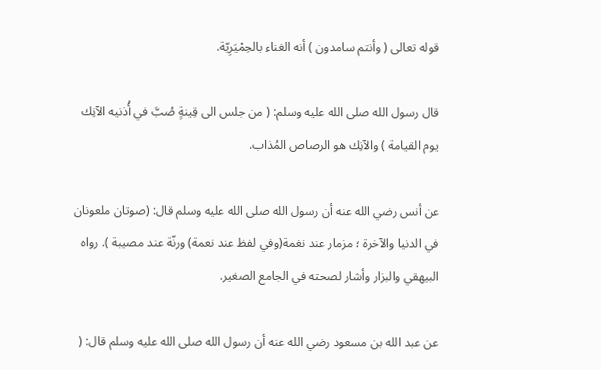قوله تعالى ( وأنتم سامدون ) أنه الغناء بالحِمْيَرِيّة.

قال رسول الله صلى الله عليه وسلم: ( من جلس الى قِينةٍ صُبَّ في أُذنيه الآنِك يوم القيامة ) والآنِك هو الرصاص المُذاب.

عن أنس رضي الله عنه أن رسول الله صلى الله عليه وسلم قال: (صوتان ملعونان في الدنيا والآخرة ؛ مزمار عند نغمة(وفي لفظ عند نعمة) ورنّة عند مصيبة ). رواه البيهقي والبزار وأشار لصحته في الجامع الصغير.

عن عبد الله بن مسعود رضي الله عنه أن رسول الله صلى الله عليه وسلم قال: (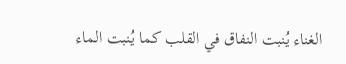الغناء يُنبت النفاق في القلب كما يُنبت الماء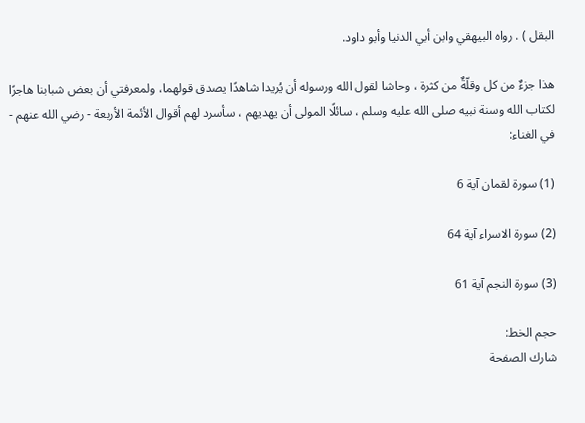البقل ) . رواه البيهقي وابن أبي الدنيا وأبو داود.

هذا جزءٌ من كل وقلّةٌ من كثرة ، وحاشا لقول الله ورسوله أن يُريدا شاهدًا يصدق قولهما، ولمعرفتي أن بعض شبابنا هاجرًا لكتاب الله وسنة نبيه صلى الله عليه وسلم ، سائلًا المولى أن يهديهم ، سأسرد لهم أقوال الأئمة الأربعة - رضي الله عنهم - في الغناء:

(1) سورة لقمان آية 6

(2) سورة الاسراء آية 64

(3) سورة النجم آية 61

حجم الخط:
شارك الصفحة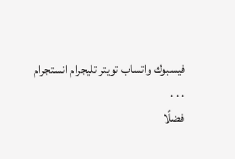فيسبوك واتساب تويتر تليجرام انستجرام
. . .
فضلًا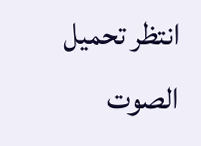انتظر تحميل الصوت